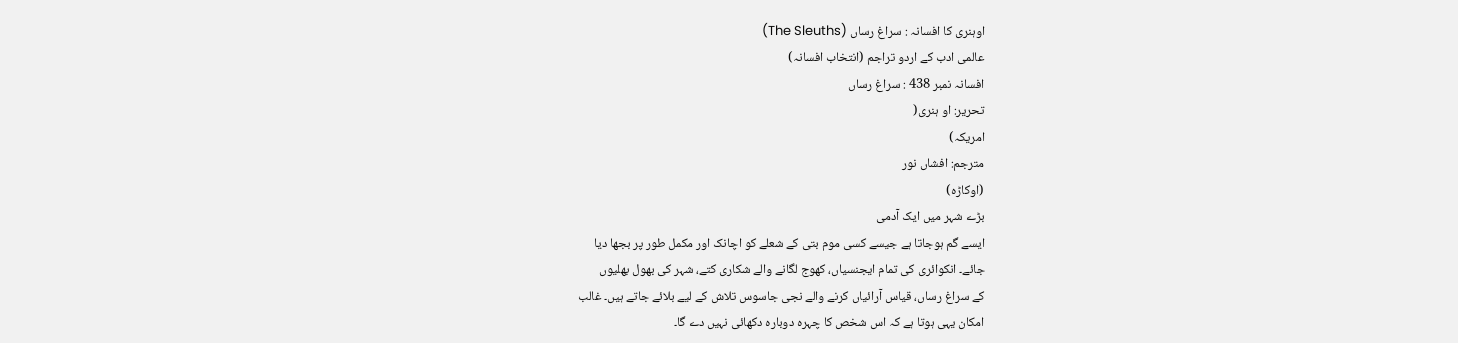اوہنری کا افسانہ : سراغ رساں (The Sleuths)
عالمی ادب کے اردو تراجم (انتخاب افسانہ)
افسانہ نمبر 438 : سراغ رساں
تحریر: او ہنری(
امریکہ)
مترجم: افشاں نور
(اوکاڑہ)
بڑے شہر میں ایک آدمی
ایسے گم ہوجاتا ہے جیسے کسی موم بتی کے شعلے کو اچانک اور مکمل طور پر بجھا دیا
جائے۔ انکوائری کی تمام ایجنسیاں، کھوج لگانے والے شکاری کتے، شہر کی بھول بھلیوں
کے سراغ رساں، قیاس آرائیاں کرنے والے نجی جاسوس تلاش کے لیے بلائے جاتے ہیں۔ غالب
امکان یہی ہوتا ہے کہ اس شخص کا چہرہ دوبارہ دکھائی نہیں دے گا۔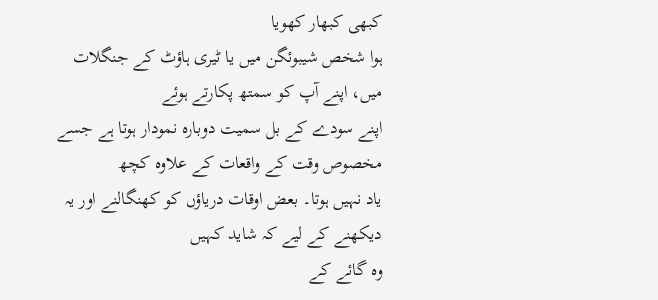کبھی کبھار کھویا
ہوا شخص شیبوئگن میں یا ٹیری ہاؤٹ کے جنگلات میں، اپنے آپ کو سمتھ پکارتے ہوئے
اپنے سودے کے بل سمیت دوبارہ نمودار ہوتا ہے جسے مخصوص وقت کے واقعات کے علاوہ کچھ
یاد نہیں ہوتا۔ بعض اوقات دریاؤں کو کھنگالنے اور یہ دیکھنے کے لیے کہ شاید کہیں
وہ گائے کے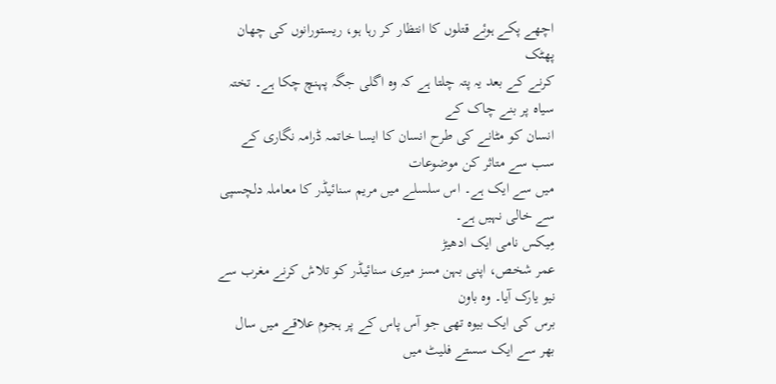اچھے پکے ہوئے قتلوں کا انتظار کر رہا ہو، ریستورانوں کی چھان پھٹک
کرنے کے بعد یہ پتہ چلتا ہے کہ وہ اگلی جگہ پہنچ چکا ہے۔ تختہ سیاہ پر بنے چاک کے
انسان کو مٹانے کی طرح انسان کا ایسا خاتمہ ڈرامہ نگاری کے سب سے متاثر کن موضوعات
میں سے ایک ہے۔ اس سلسلے میں مریم سنائیڈر کا معاملہ دلچسپی سے خالی نہیں ہے۔
مِیکس نامی ایک ادھیڑ
عمر شخص، اپنی بہن مسز میری سنائیڈر کو تلاش کرنے مغرب سے نیو یارک آیا۔ وہ باون
برس کی ایک بیوہ تھی جو آس پاس کے پر ہجوم علاقے میں سال بھر سے ایک سستے فلیٹ میں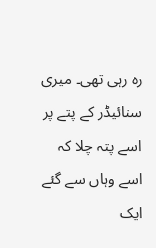رہ رہی تھی۔ میری سنائیڈر کے پتے پر اسے پتہ چلا کہ اسے وہاں سے گئے ایک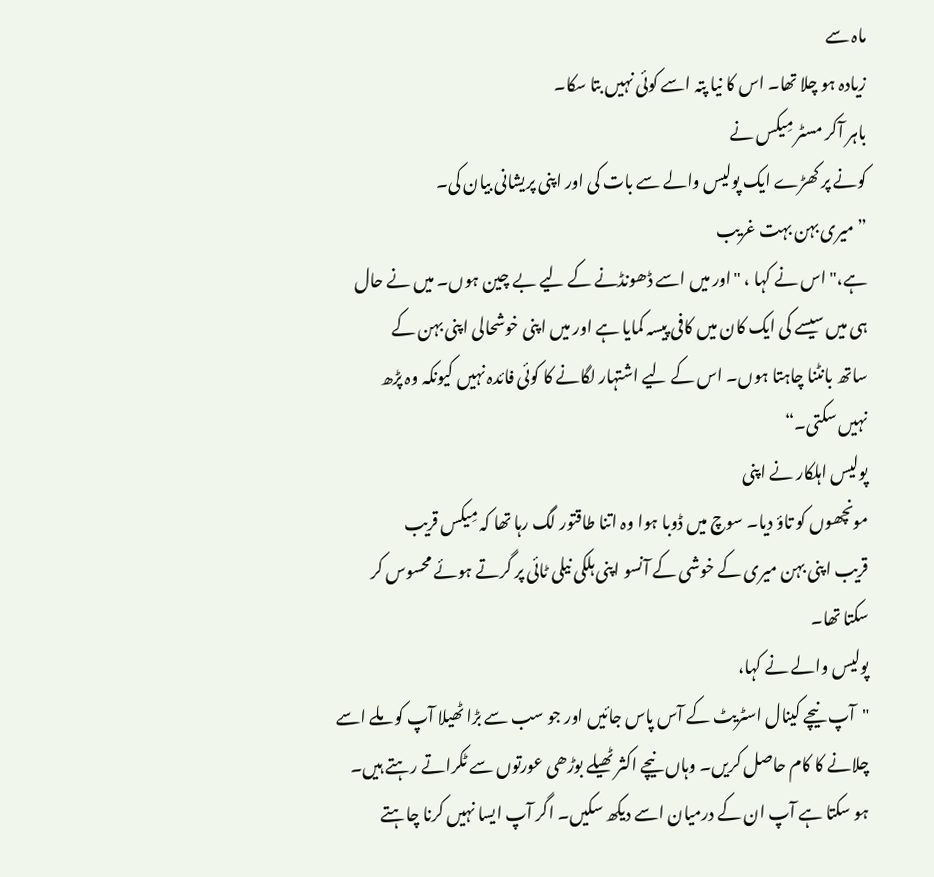ماہ سے
زیادہ ہو چلا تھا۔ اس کا نیا پتہ اسے کوئی نہیں بتا سکا۔
باہر آکر مسٹر مِیکس نے
کونے پر کھڑے ایک پولیس والے سے بات کی اور اپنی پریشانی بیان کی۔
”میری بہن بہت غریب
ہے،" اس نے کہا ، "اور میں اسے ڈھونڈنے کے لیے بے چین ہوں۔ میں نے حال
ہی میں سیسے کی ایک کان میں کافی پیسہ کمایا ہے اور میں اپنی خوشحالی اپنی بہن کے
ساتھ بانٹنا چاہتا ہوں۔ اس کے لیے اشتہار لگانے کا کوئی فائدہ نہیں کیونکہ وہ پڑھ
نہیں سکتی۔“
پولیس اہلکار نے اپنی
مونچھوں کو تاؤ دیا۔ سوچ میں ڈوبا ہوا وہ اتنا طاقتور لگ رہا تھا کہ مِیکس قریب
قریب اپنی بہن میری کے خوشی کے آنسو اپنی ہلکی نیلی ٹائی پر گرتے ہوئے محسوس کر
سکتا تھا۔
پولیس والے نے کہا،
"آپ نیچے کینال اسٹریٹ کے آس پاس جائیں اور جو سب سے بڑا ٹھیلا آپ کو ملے اسے
چلانے کا کام حاصل کریں۔ وہاں نیچے اکثر ٹھیلے بوڑھی عورتوں سے ٹکراتے رہتے ہیں۔
ہو سکتا ہے آپ ان کے درمیان اسے دیکھ سکیں۔ اگر آپ ایسا نہیں کرنا چاہتے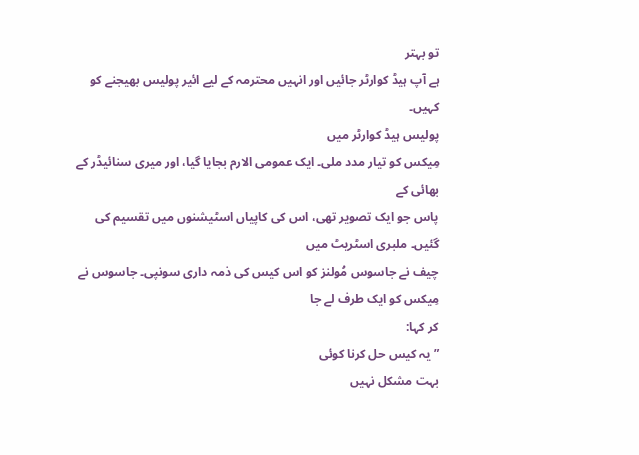تو بہتر
ہے آپ ہیڈ کوارٹر جائیں اور انہیں محترمہ کے لیے ائیر پولیس بھیجنے کو کہیں۔
پولیس ہیڈ کوارٹر میں
مِیکس کو تیار مدد ملی۔ ایک عمومی الارم بجایا گیا، اور میری سنائیڈر کے بھائی کے
پاس جو ایک تصویر تھی، اس کی کاپیاں اسٹیشنوں میں تقسیم کی گئیں۔ ملبری اسٹریٹ میں
چیف نے جاسوس مُولنز کو اس کیس کی ذمہ داری سونپی۔ جاسوس نے مِیکس کو ایک طرف لے جا
کر کہا:
”یہ کیس حل کرنا کوئی
بہت مشکل نہیں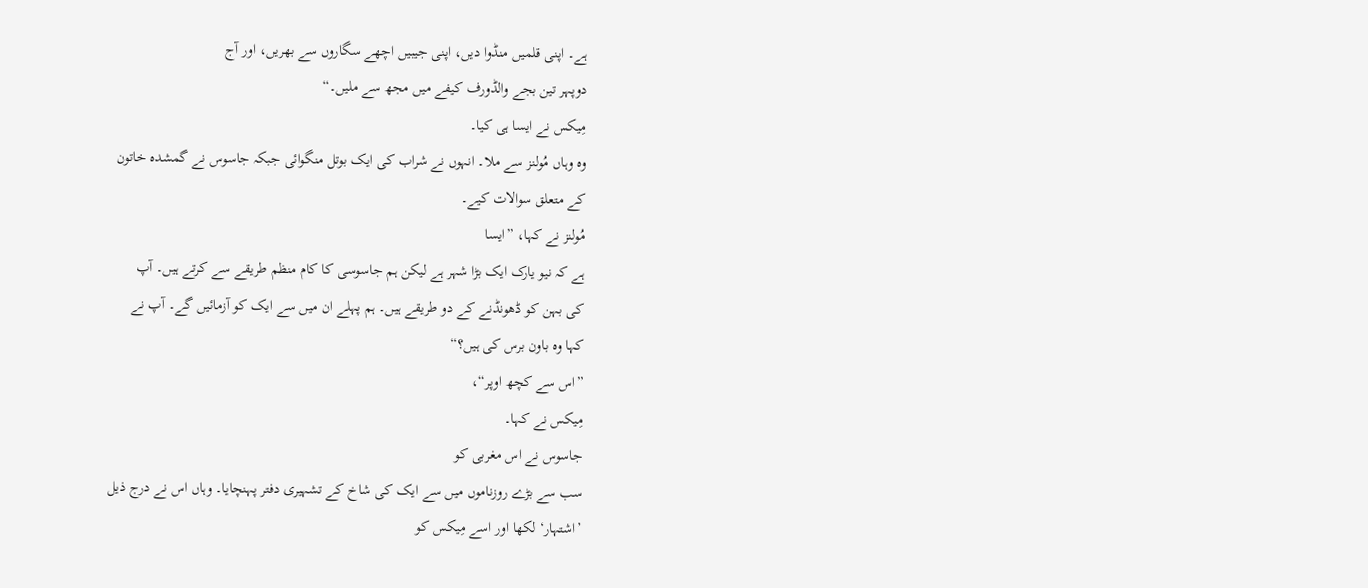ہے۔ اپنی قلمیں منڈوا دیں، اپنی جیبیں اچھے سگاروں سے بھریں، اور آج
دوپہر تین بجے والڈورف کیفے میں مجھ سے ملیں۔“
مِیکس نے ایسا ہی کیا۔
وہ وہاں مُولنز سے ملا۔ انہوں نے شراب کی ایک بوتل منگوائی جبکہ جاسوس نے گمشدہ خاتون
کے متعلق سوالات کیے۔
مُولنز نے کہا، ”ایسا
ہے کہ نیو یارک ایک بڑا شہر ہے لیکن ہم جاسوسی کا کام منظم طریقے سے کرتے ہیں۔ آپ
کی بہن کو ڈھونڈنے کے دو طریقے ہیں۔ ہم پہلے ان میں سے ایک کو آزمائیں گے۔ آپ نے
کہا وہ باون برس کی ہیں؟“
”اس سے کچھ اوپر“،
مِیکس نے کہا۔
جاسوس نے اس مغربی کو
سب سے بڑے روزناموں میں سے ایک کی شاخ کے تشہیری دفتر پہنچایا۔ وہاں اس نے درج ذیل
’اشتہار‘ لکھا اور اسے مِیکس کو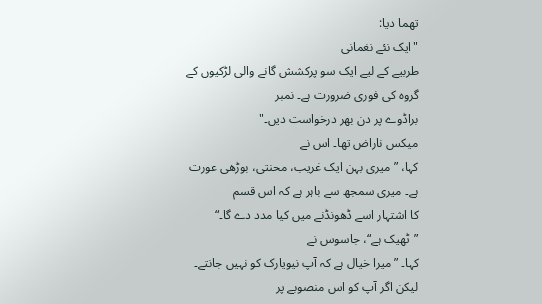تھما دیا:
"ایک نئے نغمانی
طربیے کے لیے ایک سو پرکشش گانے والی لڑکیوں کے گروہ کی فوری ضرورت ہے۔ نمبر
براڈوے پر دن بھر درخواست دیں۔"
میکس ناراض تھا۔ اس نے
کہا، ”میری بہن ایک غریب، محنتی، بوڑھی عورت ہے۔ میری سمجھ سے باہر ہے کہ اس قسم
کا اشتہار اسے ڈھونڈنے میں کیا مدد دے گا۔“
”ٹھیک ہے“، جاسوس نے
کہا۔ ”میرا خیال ہے کہ آپ نیویارک کو نہیں جانتے۔ لیکن اگر آپ کو اس منصوبے پر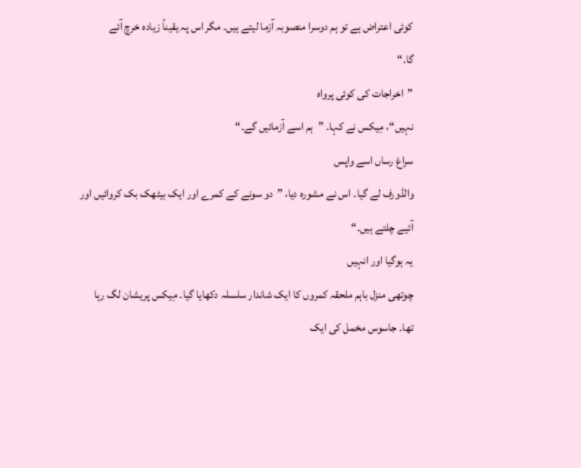کوئی اعتراض ہے تو ہم دوسرا منصوبہ آزما لیتے ہیں۔ مگر اس پہ یقیناً زیادہ خرچ آئے
گا.“
”اخراجات کی کوئی پرواہ
نہیں“، مِیکس نے کہا۔ ”ہم اسے آزمائیں گے۔“
سراغ رساں اسے واپس
والڈورف لے گیا۔ اس نے مشورہ دیا، ”دو سونے کے کمرے اور ایک بیٹھک بک کروائیں اور
آئیے چلتے ہیں۔“
یہ ہوگیا اور انہیں
چوتھی منزل باہم ملحقہ کمروں کا ایک شاندار سلسلہ دکھایا گیا۔ مِیکس پریشان لگ رہا
تھا۔ جاسوس مخمل کی ایک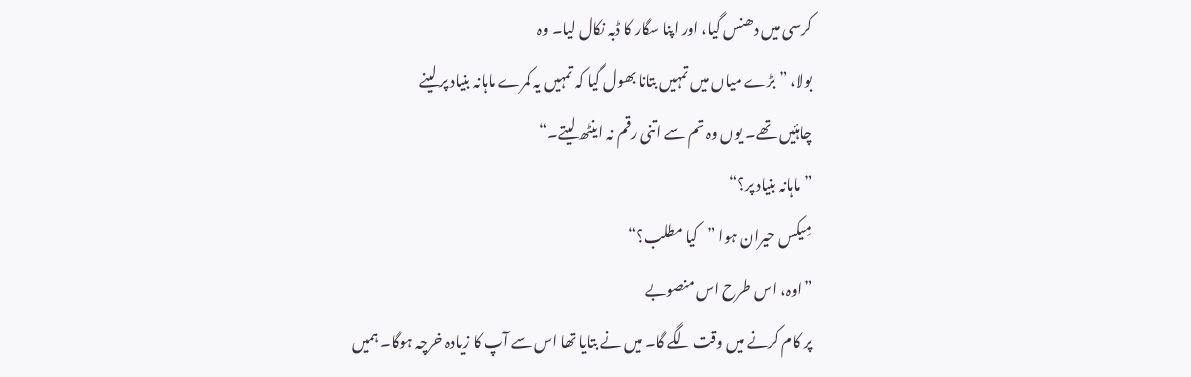کرسی میں دھنس گیا، اور اپنا سگار کا ڈبہ نکال لیا۔ وہ
بولا، ”بڑے میاں میں تمہیں بتانا بھول گیا کہ تمہیں یہ کمرے ماہانہ بنیاد پر لینے
چاہئیں تھے۔ یوں وہ تم سے اتنی رقم نہ اینٹھ لیتے۔“
”ماہانہ بنیاد پر؟“
مِیکس حیران ہوا ”کیا مطلب؟“
”اوہ، اس طرح اس منصوبے
پر کام کرنے میں وقت لگے گا۔ میں نے بتایا تھا اس سے آپ کا زیادہ خرچہ ہوگا۔ ہمیں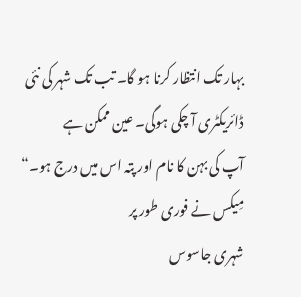بہار تک انتظار کرنا ہو گا۔ تب تک شہر کی نئی ڈائریکٹری آ چکی ہوگی۔ عین ممکن ہے
آپ کی بہن کا نام اور پتہ اس میں درج ہو۔“
مِیکس نے فوری طور پر
شہری جاسوس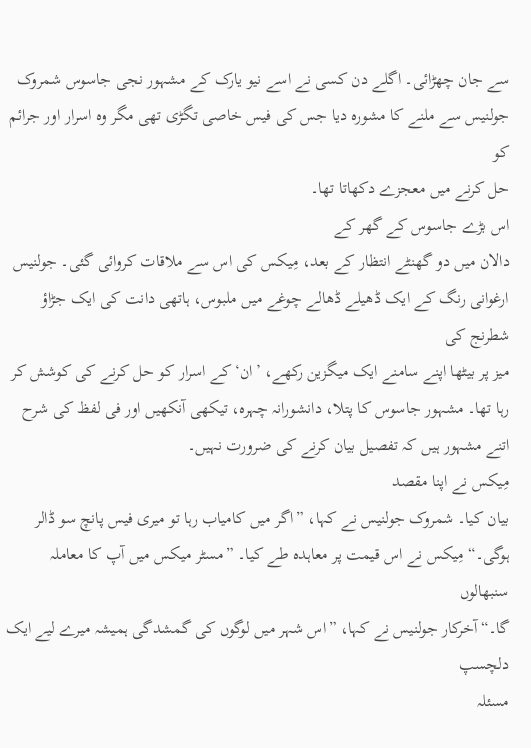سے جان چھڑائی۔ اگلے دن کسی نے اسے نیو یارک کے مشہور نجی جاسوس شمروک
جولنیس سے ملنے کا مشورہ دیا جس کی فیس خاصی تگڑی تھی مگر وہ اسرار اور جرائم کو
حل کرنے میں معجزے دکھاتا تھا۔
اس بڑے جاسوس کے گھر کے
دالان میں دو گھنٹے انتظار کے بعد، مِیکس کی اس سے ملاقات کروائی گئی۔ جولنیس
ارغوانی رنگ کے ایک ڈھیلے ڈھالے چوغے میں ملبوس، ہاتھی دانت کی ایک جڑاؤ شطرنج کی
میز پر بیٹھا اپنے سامنے ایک میگزین رکھے، ’ان‘ کے اسرار کو حل کرنے کی کوشش کر
رہا تھا۔ مشہور جاسوس کا پتلا، دانشورانہ چہرہ، تیکھی آنکھیں اور فی لفظ کی شرح
اتنے مشہور ہیں کہ تفصیل بیان کرنے کی ضرورت نہیں۔
مِیکس نے اپنا مقصد
بیان کیا۔ شمروک جولنیس نے کہا، ”اگر میں کامیاب رہا تو میری فیس پانچ سو ڈالر
ہوگی۔“ مِیکس نے اس قیمت پر معاہدہ طے کیا۔ ”مسٹر میکس میں آپ کا معاملہ سنبھالوں
گا۔“ آخرکار جولنیس نے کہا، ”اس شہر میں لوگوں کی گمشدگی ہمیشہ میرے لیے ایک دلچسپ
مسئلہ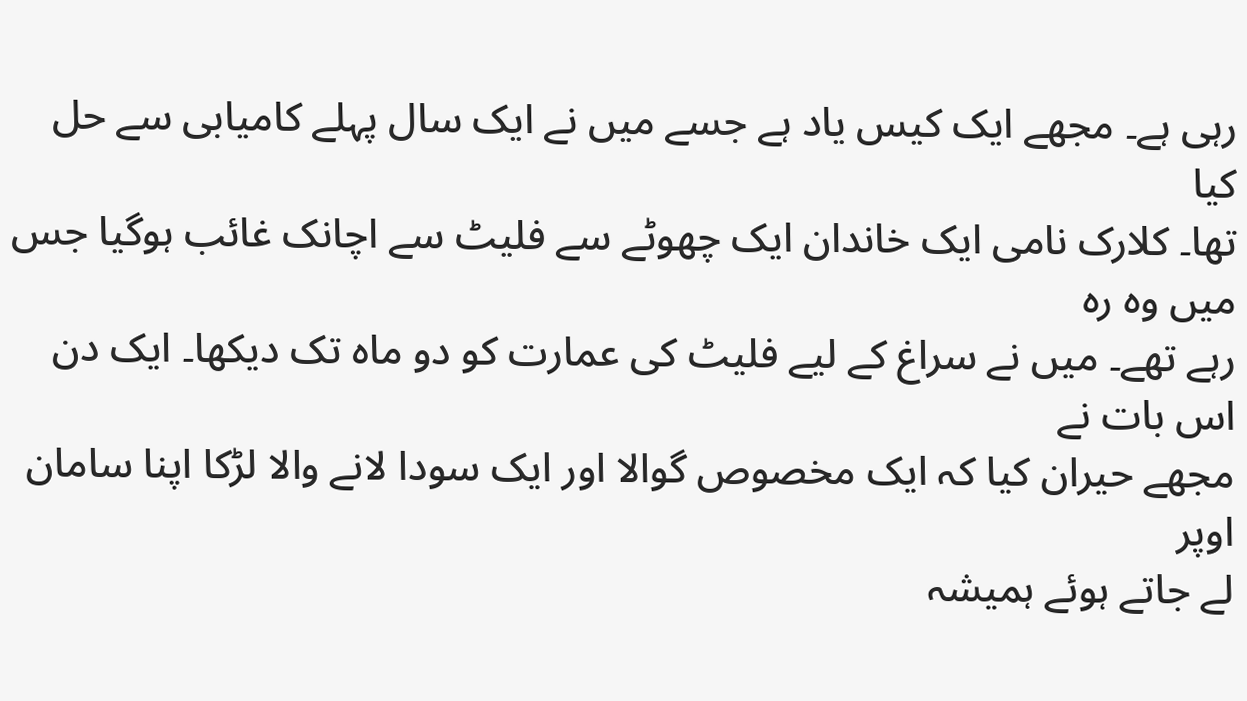رہی ہے۔ مجھے ایک کیس یاد ہے جسے میں نے ایک سال پہلے کامیابی سے حل کیا
تھا۔ کلارک نامی ایک خاندان ایک چھوٹے سے فلیٹ سے اچانک غائب ہوگیا جس میں وہ رہ
رہے تھے۔ میں نے سراغ کے لیے فلیٹ کی عمارت کو دو ماہ تک دیکھا۔ ایک دن اس بات نے
مجھے حیران کیا کہ ایک مخصوص گوالا اور ایک سودا لانے والا لڑکا اپنا سامان اوپر
لے جاتے ہوئے ہمیشہ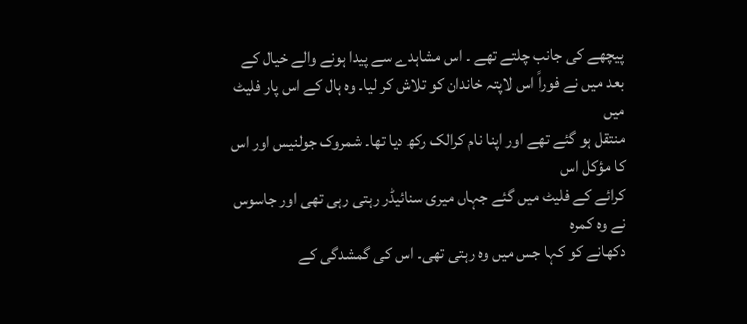پیچھے کی جانب چلتے تھے ۔ اس مشاہدے سے پیدا ہونے والے خیال کے
بعد میں نے فوراً اس لاپتہ خاندان کو تلاش کر لیا۔ وہ ہال کے اس پار فلیٹ میں
منتقل ہو گئے تھے اور اپنا نام کرالک رکھ دیا تھا۔ شمروک جولنیس اور اس کا مؤکل اس
کرائے کے فلیٹ میں گئے جہاں میری سنائیڈر رہتی رہی تھی اور جاسوس نے وہ کمرہ
دکھانے کو کہا جس میں وہ رہتی تھی۔ اس کی گمشدگی کے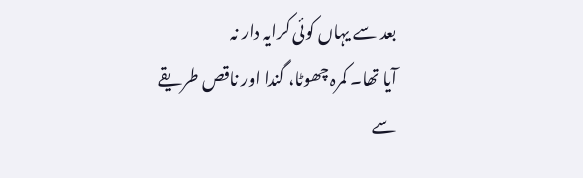بعد سے یہاں کوئی کرایہ دار نہ
آیا تھا۔ کمرہ چھوٹا، گندا اور ناقص طریقے سے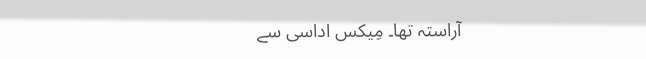آراستہ تھا۔ مِیکس اداسی سے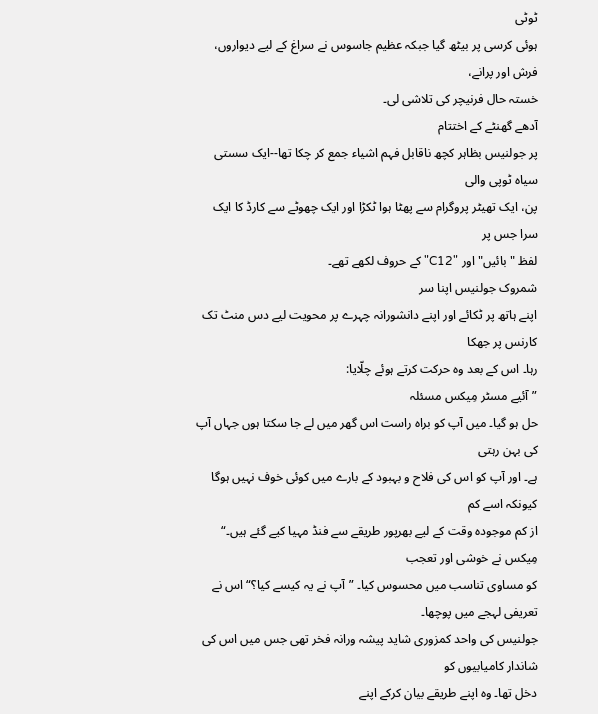ٹوٹی
ہوئی کرسی پر بیٹھ گیا جبکہ عظیم جاسوس نے سراغ کے لیے دیواروں، فرش اور پرانے،
خستہ حال فرنیچر کی تلاشی لی۔
آدھے گھنٹے کے اختتام
پر جولنیس بظاہر کچھ ناقابل فہم اشیاء جمع کر چکا تھا--ایک سستی سیاہ ٹوپی والی
پن، ایک تھیٹر پروگرام سے پھٹا ہوا ٹکڑا اور ایک چھوٹے سے کارڈ کا ایک سرا جس پر
لفظ "بائیں" اور "C12" کے حروف لکھے تھے۔
شمروک جولنیس اپنا سر
اپنے ہاتھ پر ٹکائے اور اپنے دانشورانہ چہرے پر محویت لیے دس منٹ تک کارنس پر جھکا
رہا۔ اس کے بعد وہ حرکت کرتے ہوئے چلّایا:
”آئیے مسٹر مِیکس مسئلہ
حل ہو گیا۔ میں آپ کو براہ راست اس گھر میں لے جا سکتا ہوں جہاں آپ کی بہن رہتی
ہے۔ اور آپ کو اس کی فلاح و بہبود کے بارے میں کوئی خوف نہیں ہوگا کیونکہ اسے کم
از کم موجودہ وقت کے لیے بھرپور طریقے سے فنڈ مہیا کیے گئے ہیں۔“
مِیکس نے خوشی اور تعجب
کو مساوی تناسب میں محسوس کیا۔ ”آپ نے یہ کیسے کیا؟“ اس نے تعریفی لہجے میں پوچھا۔
جولنیس کی واحد کمزوری شاید پیشہ ورانہ فخر تھی جس میں اس کی شاندار کامیابیوں کو
دخل تھا۔ وہ اپنے طریقے بیان کرکے اپنے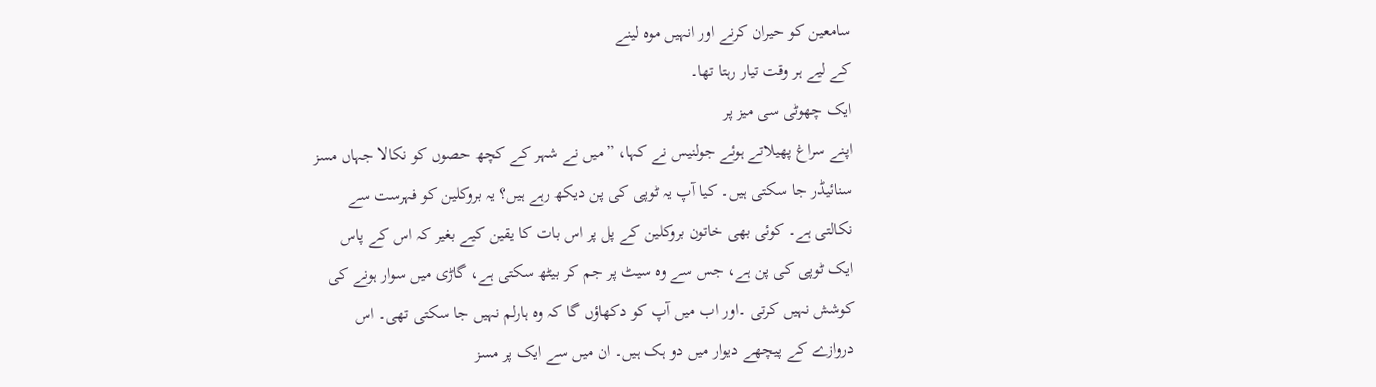سامعین کو حیران کرنے اور انہیں موہ لینے
کے لیے ہر وقت تیار رہتا تھا۔
ایک چھوٹی سی میز پر
اپنے سراغ پھیلاتے ہوئے جولنیس نے کہا، ”میں نے شہر کے کچھ حصوں کو نکالا جہاں مسز
سنائیڈر جا سکتی ہیں۔ کیا آپ یہ ٹوپی کی پن دیکھ رہے ہیں؟ یہ بروکلین کو فہرست سے
نکالتی ہے۔ کوئی بھی خاتون بروکلین کے پل پر اس بات کا یقین کیے بغیر کہ اس کے پاس
ایک ٹوپی کی پن ہے، جس سے وہ سیٹ پر جم کر بیٹھ سکتی ہے، گاڑی میں سوار ہونے کی
کوشش نہیں کرتی ۔اور اب میں آپ کو دکھاؤں گا کہ وہ ہارلم نہیں جا سکتی تھی۔ اس
دروازے کے پیچھے دیوار میں دو ہک ہیں۔ ان میں سے ایک پر مسز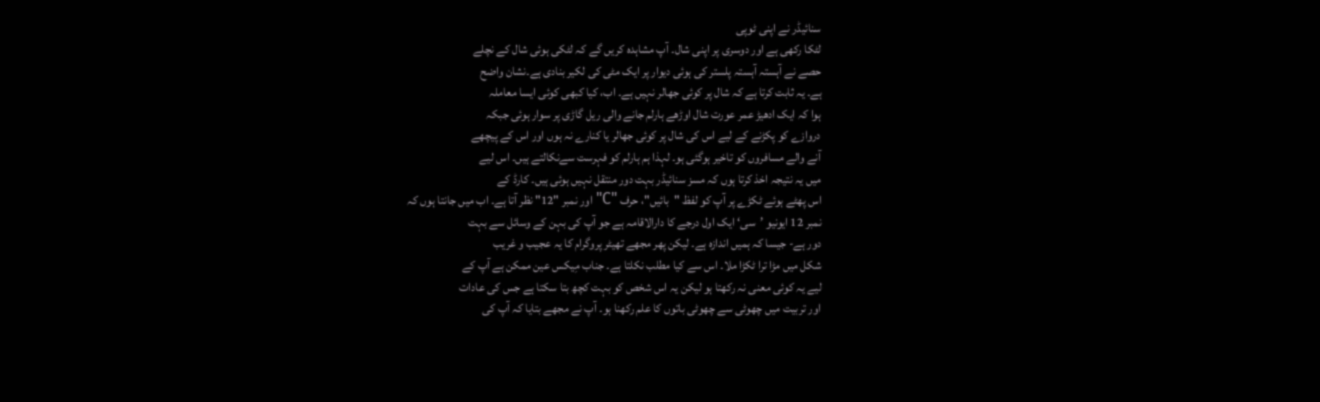سنائیڈر نے اپنی ٹوپی
لٹکا رکھی ہے اور دوسری پر اپنی شال۔ آپ مشاہدہ کریں گے کہ لٹکی ہوئی شال کے نچلے
حصے نے آہستہ آہستہ پلستر کی ہوئی دیوار پر ایک مٹی کی لکیر بنادی ہے۔نشان واضح
ہے۔ یہ ثابت کرتا ہے کہ شال پر کوئی جھالر نہیں ہے۔ اب، کیا کبھی کوئی ایسا معاملہ
ہوا کہ ایک ادھیڑ عمر عورت شال اوڑھے ہارلم جانے والی ریل گاڑی پر سوار ہوئی جبکہ
دروازے کو پکڑنے کے لیے اس کی شال پر کوئی جھالر یا کنارے نہ ہوں اور اس کے پیچھے
آنے والے مسافروں کو تاخیر ہوگئی ہو۔ لہذا ہم ہارلم کو فہرست سےنکالتے ہیں۔ اس لیے
میں یہ نتیجہ اخذ کرتا ہوں کہ مسز سنائیڈر بہت دور منتقل نہیں ہوئی ہیں۔ کارڈ کے
اس پھٹے ہوئے ٹکڑے پر آپ کو لفظ "بائیں"، حرف "C" اور نمبر "12" نظر آتا ہے۔ اب میں جانتا ہوں کہ
نمبر 12 ایونیو ’سی‘ ایک اول درجے کا دارالاقامہ ہے جو آپ کی بہن کے وسائل سے بہت
دور ہے- جیسا کہ ہمیں اندازہ ہے۔ لیکن پھر مجھے تھیٹر پروگرام کا یہ عجیب و غریب
شکل میں مڑا ترا ٹکڑا ملا۔ اس سے کیا مطلب نکلتا ہے۔ جناب مِیکس عین ممکن ہے آپ کے
لیے یہ کوئی معنی نہ رکھتا ہو لیکن یہ اس شخص کو بہت کچھ بتا سکتا ہے جس کی عادات
اور تربیت میں چھوٹی سے چھوٹی باتوں کا علم رکھنا ہو۔ آپ نے مجھے بتایا کہ آپ کی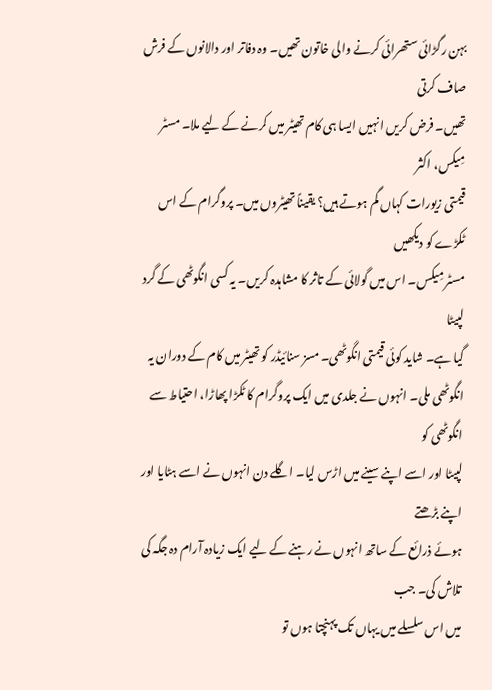بہن رگڑائی ستھرائی کرنے والی خاتون تھیں۔ وہ دفاتر اور دالانوں کے فرش صاف کرتی
تھیں۔ فرض کریں انہیں ایسا ہی کام تھیٹر میں کرنے کے لیے ملا۔ مسٹر مِیکس، اکثر
قیمتی زیورات کہاں گم ہوتے ہیں؟ یقیناً تھیٹروں میں۔ پروگرام کے اس ٹکڑے کو دیکھیں
مسٹر مِیکس۔ اس میں گولائی کے تاثر کا مشاہدہ کریں۔ یہ کسی انگوٹھی کے گرد لپیٹا
گیا ہے۔ شاید کوئی قیمتی انگوٹھی۔ مسز سنائیڈر کو تھیٹر میں کام کے دوران یہ
انگوٹھی ملی۔ انہوں نے جلدی میں ایک پروگرام کا ٹکڑا پھاڑا، احتیاط سے انگوٹھی کو
لپیٹا اور اسے اپنے سینے میں اڑس لیا۔ اگلے دن انہوں نے اسے ہٹایا اور اپنے بڑھتے
ہوئے ذرائع کے ساتھ انہوں نے رہنے کے لیے ایک زیادہ آرام دہ جگہ کی تلاش کی۔ جب
میں اس سلسلے میں یہاں تک پہنچتا ہوں تو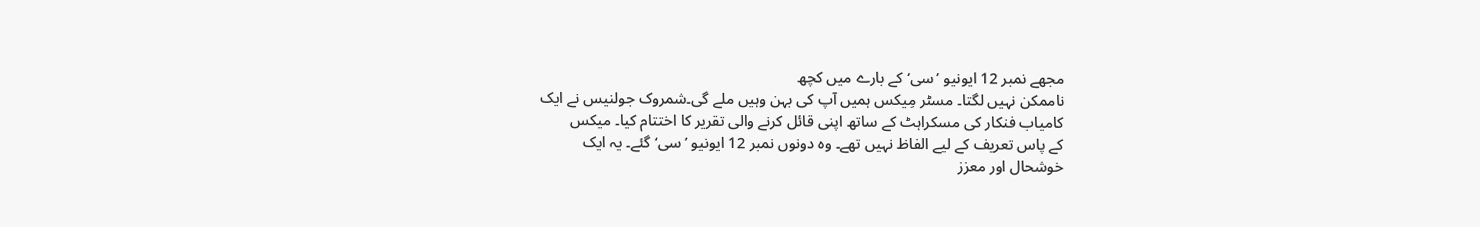مجھے نمبر 12 ایونیو ’سی‘ کے بارے میں کچھ
ناممکن نہیں لگتا۔ مسٹر مِیکس ہمیں آپ کی بہن وہیں ملے گی۔شمروک جولنیس نے ایک
کامیاب فنکار کی مسکراہٹ کے ساتھ اپنی قائل کرنے والی تقریر کا اختتام کیا۔ میکس
کے پاس تعریف کے لیے الفاظ نہیں تھے۔ وہ دونوں نمبر 12 ایونیو ’سی‘ گئے۔ یہ ایک
خوشحال اور معزز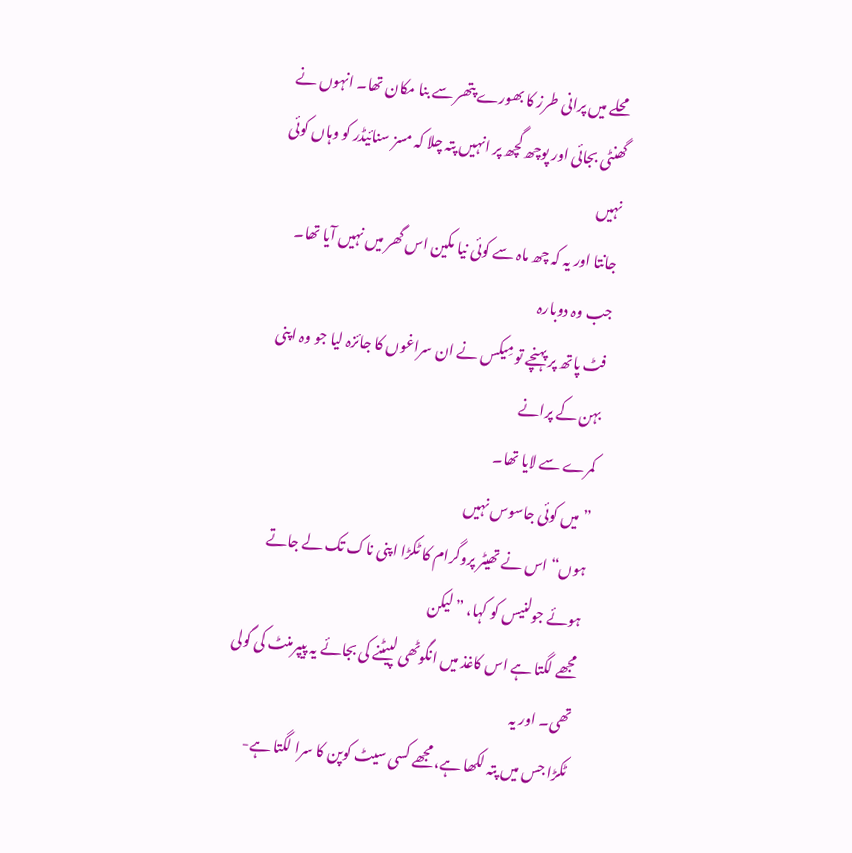محلے میں پرانی طرز کا بھورے پتھر سے بنا مکان تھا۔ انہوں نے
گھنٹی بجائی اور پوچھ گچھ پر انہیں پتہ چلا کہ مسز سنائیڈر کو وہاں کوئی نہیں
جانتا اور یہ کہ چھ ماہ سے کوئی نیا مکین اس گھر میں نہیں آیا تھا۔ جب وہ دوبارہ
فٹ پاتھ پر پہنچے تو مِیکس نے ان سراغوں کا جائزہ لیا جو وہ اپنی بہن کے پرانے
کمرے سے لایا تھا۔
”میں کوئی جاسوس نہیں
ہوں“ اس نے تھیٹر پروگرام کا ٹکڑا اپنی ناک تک لے جاتے ہوئے جولنیس کو کہا، ”لیکن
مجھے لگتا ہے اس کاغذ میں انگوٹھی لپیٹنے کی بجائے یہ پیپرمنٹ کی گولی تھی۔ اور یہ
ٹکڑا جس میں پتہ لکھا ہے، مجھے کسی سیٹ کوپن کا سرا لگتا ہے-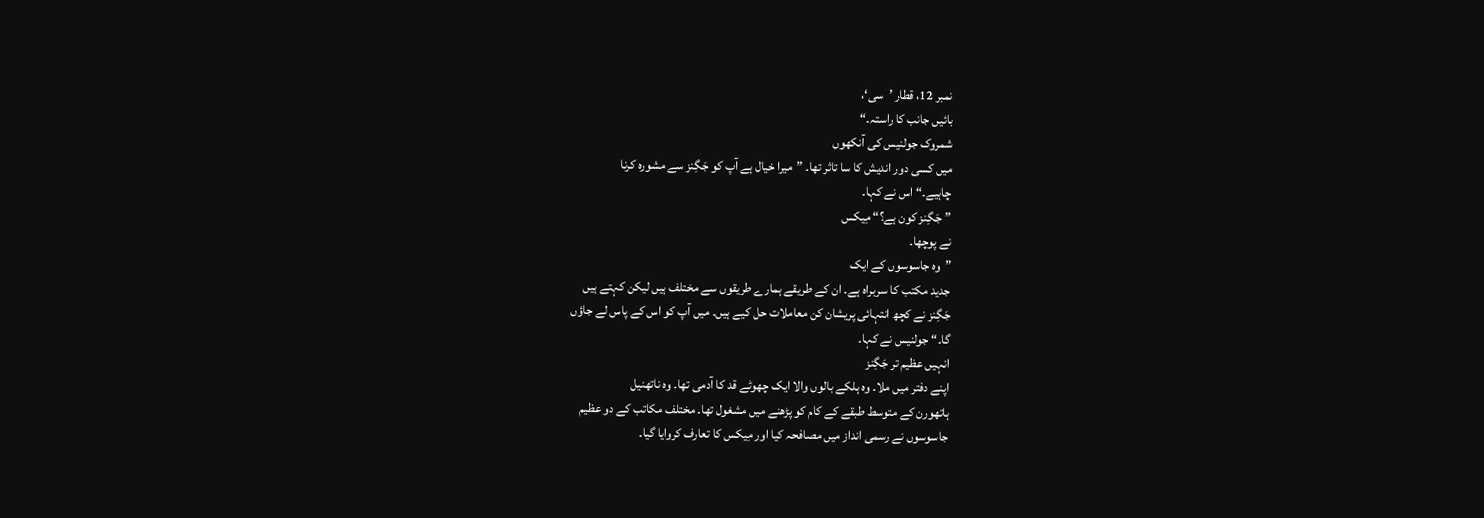نمبر 12، قطار ’سی‘،
بائیں جانب کا راستہ۔“
شمروک جولنیس کی آنکھوں
میں کسی دور اندیش کا سا تاثر تھا۔ ”میرا خیال ہے آپ کو جَگِنز سے مشورہ کرنا
چاہیے۔“ اس نے کہا۔
”جَگِنز کون ہے؟“ مِیکس
نے پوچھا۔
”وہ جاسوسوں کے ایک
جدید مکتب کا سربراہ ہے۔ ان کے طریقے ہمارے طریقوں سے مختلف ہیں لیکن کہتے ہیں
جَگِنز نے کچھ انتہائی پریشان کن معاملات حل کیے ہیں۔ میں آپ کو اس کے پاس لے جاؤں
گا۔“ جولنیس نے کہا۔
انہیں عظیم تر جَگِنز
اپنے دفتر میں ملا۔ وہ ہلکے بالوں والا ایک چھوٹے قد کا آدمی تھا۔ وہ ناتھنیل
ہاتھورن کے متوسط طبقے کے کام کو پڑھنے میں مشغول تھا۔ مختلف مکاتب کے دو عظیم
جاسوسوں نے رسمی انداز میں مصافحہ کیا اور مِیکس کا تعارف کروایا گیا۔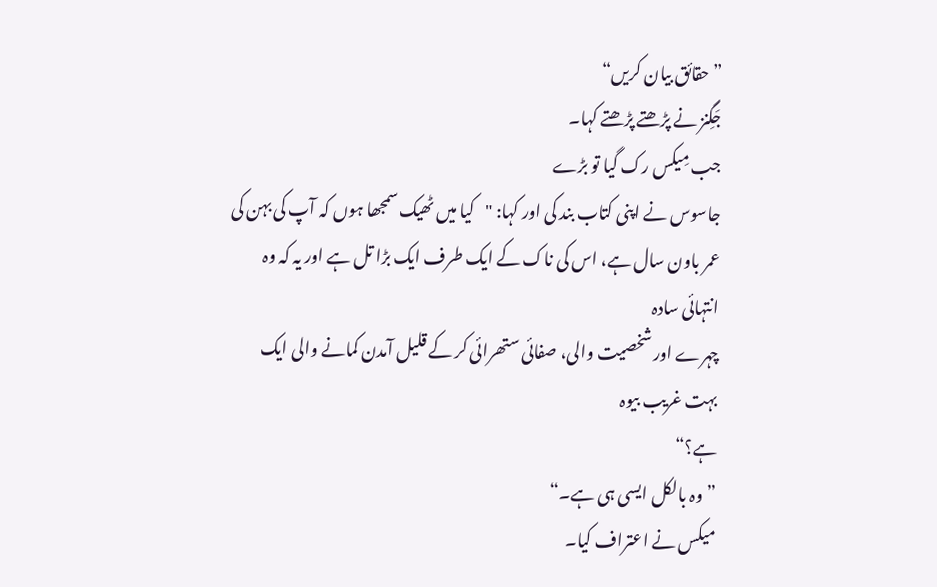”حقائق بیان کریں“
جَگِنز نے پڑھتے پڑھتے کہا۔
جب مِیکس رک گیا تو بڑے
جاسوس نے اپنی کتاب بند کی اور کہا: "کیا میں ٹھیک سمجھا ہوں کہ آپ کی بہن کی
عمر باون سال ہے، اس کی ناک کے ایک طرف ایک بڑا تل ہے اور یہ کہ وہ انتہائی سادہ
چہرے اور شخصیت والی، صفائی ستھرائی کر کے قلیل آمدن کمانے والی ایک بہت غریب بیوہ
ہے؟“
”وہ بالکل ایسی ہی ہے۔“
میکس نے اعتراف کیا۔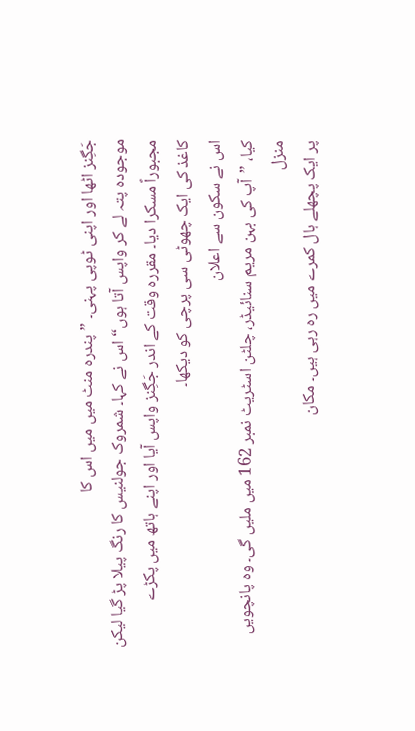جَگِنز اٹھا اور اپنی ٹوپی پہنی۔ ”پندرہ منٹ میں میں اس کا
موجودہ پتہ لے کر واپس آتا ہوں“ اس نے کہا۔ شمروک جولنیس کا رنگ پیلا پڑ گیا لیکن
مجبوراً مسکرا دیا۔ مقررہ وقت کے اندر جَگِنز واپس آیا اور اپنے ہاتھ میں پکڑے
کاغذ کی ایک چھوٹی سی پرچی کو دیکھا۔
اس نے سکون سے اعلان
کیا، ”آپ کی بہن مریم سنائیڈر، چلٹن اسٹریٹ نمبر 162 میں ملیں گی۔ وہ پانچویں منزل
پر ایک پچھلے ہال کمرے میں رہ رہی ہیں۔ مکان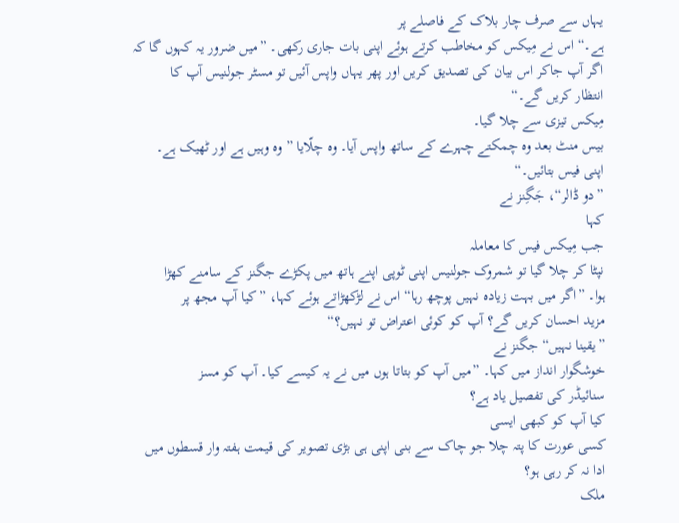یہاں سے صرف چار بلاک کے فاصلے پر
ہے۔“ اس نے مِیکس کو مخاطب کرتے ہوئے اپنی بات جاری رکھی۔ ”میں ضرور یہ کہوں گا کہ
اگر آپ جاکر اس بیان کی تصدیق کریں اور پھر یہاں واپس آئیں تو مسٹر جولنیس آپ کا
انتظار کریں گے۔“
مِیکس تیزی سے چلا گیا۔
بیس منٹ بعد وہ چمکتے چہرے کے ساتھ واپس آیا۔ وہ چلّایا ”وہ وہیں ہے اور ٹھیک ہے۔
اپنی فیس بتائیں۔“
”دو ڈالر“، جَگِنز نے
کہا
جب مِیکس فیس کا معاملہ
نپٹا کر چلا گیا تو شمروک جولنیس اپنی ٹوپی اپنے ہاتھ میں پکڑے جگنز کے سامنے کھڑا
ہوا۔ ”اگر میں بہت زیادہ نہیں پوچھ رہا“ اس نے لڑکھڑاتے ہوئے کہا، ”کیا آپ مجھ پر
مزید احسان کریں گے؟ آپ کو کوئی اعتراض تو نہیں؟“
”یقینا نہیں“ جگنز نے
خوشگوار انداز میں کہا۔ ”میں آپ کو بتاتا ہوں میں نے یہ کیسے کیا۔ آپ کو مسز
سنائیڈر کی تفصیل یاد ہے؟
کیا آپ کو کبھی ایسی
کسی عورت کا پتہ چلا جو چاک سے بنی اپنی ہی بڑی تصویر کی قیمت ہفتہ وار قسطوں میں
ادا نہ کر رہی ہو؟
ملک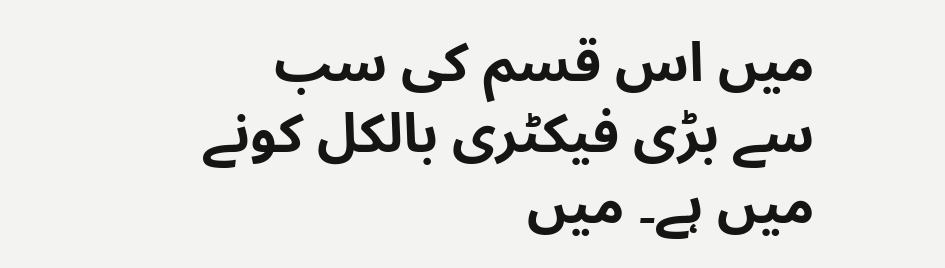میں اس قسم کی سب
سے بڑی فیکٹری بالکل کونے میں ہے۔ میں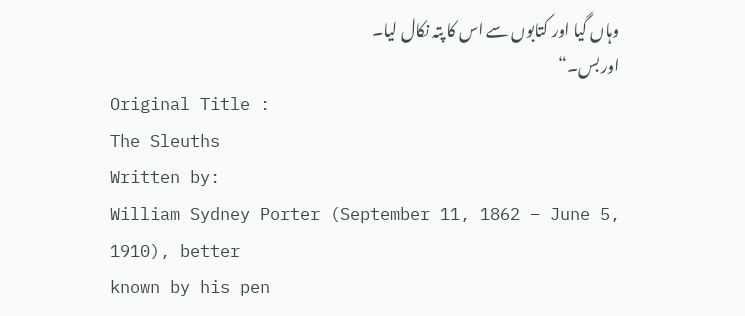وہاں گیا اور کتابوں سے اس کا پتہ نکال لیا۔
اور بس۔“
Original Title :
The Sleuths
Written by:
William Sydney Porter (September 11, 1862 – June 5, 1910), better
known by his pen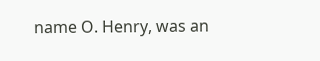name O. Henry, was an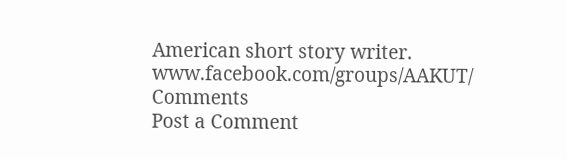American short story writer.
www.facebook.com/groups/AAKUT/
Comments
Post a Comment